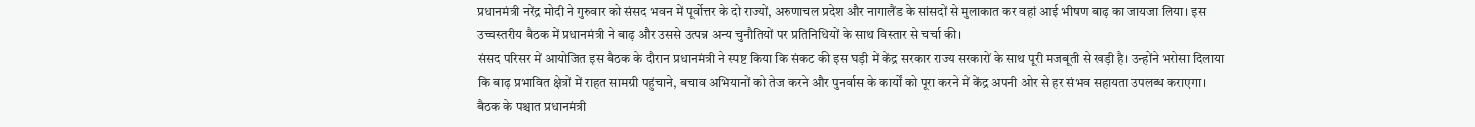प्रधानमंत्री नरेंद्र मोदी ने गुरुवार को संसद भवन में पूर्वोत्तर के दो राज्यों, अरुणाचल प्रदेश और नागालैंड के सांसदों से मुलाकात कर वहां आई भीषण बाढ़ का जायजा लिया। इस उच्चस्तरीय बैठक में प्रधानमंत्री ने बाढ़ और उससे उत्पन्न अन्य चुनौतियों पर प्रतिनिधियों के साथ विस्तार से चर्चा की।
संसद परिसर में आयोजित इस बैठक के दौरान प्रधानमंत्री ने स्पष्ट किया कि संकट की इस घड़ी में केंद्र सरकार राज्य सरकारों के साथ पूरी मजबूती से खड़ी है। उन्होंने भरोसा दिलाया कि बाढ़ प्रभावित क्षेत्रों में राहत सामग्री पहुंचाने, बचाव अभियानों को तेज करने और पुनर्वास के कार्यों को पूरा करने में केंद्र अपनी ओर से हर संभव सहायता उपलब्ध कराएगा।
बैठक के पश्चात प्रधानमंत्री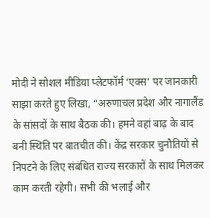मोदी ने सोशल मीडिया प्लेटफॉर्म ‘एक्स’ पर जानकारी साझा करते हुए लिखा, “अरुणाचल प्रदेश और नागालैंड के सांसदों के साथ बैठक की। हमने वहां बाढ़ के बाद बनी स्थिति पर बातचीत की। केंद्र सरकार चुनौतियों से निपटने के लिए संबंधित राज्य सरकारों के साथ मिलकर काम करती रहेगी। सभी की भलाई और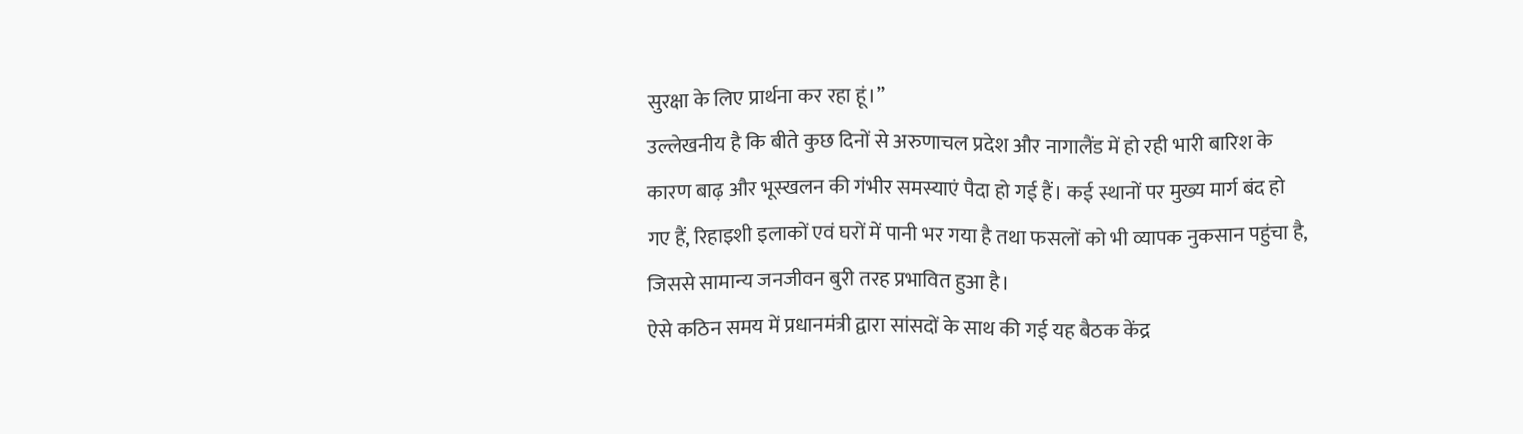सुरक्षा के लिए प्रार्थना कर रहा हूं।”
उल्लेखनीय है कि बीते कुछ दिनों से अरुणाचल प्रदेश और नागालैंड में हो रही भारी बारिश के कारण बाढ़ और भूस्खलन की गंभीर समस्याएं पैदा हो गई हैं। कई स्थानों पर मुख्य मार्ग बंद हो गए हैं, रिहाइशी इलाकों एवं घरों में पानी भर गया है तथा फसलों को भी व्यापक नुकसान पहुंचा है, जिससे सामान्य जनजीवन बुरी तरह प्रभावित हुआ है।
ऐसे कठिन समय में प्रधानमंत्री द्वारा सांसदों के साथ की गई यह बैठक केंद्र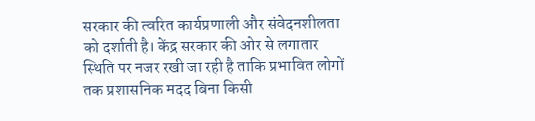सरकार की त्वरित कार्यप्रणाली और संवेदनशीलता को दर्शाती है। केंद्र सरकार की ओर से लगातार स्थिति पर नजर रखी जा रही है ताकि प्रभावित लोगों तक प्रशासनिक मदद बिना किसी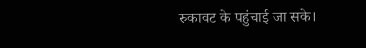रुकावट के पहुंचाई जा सके।